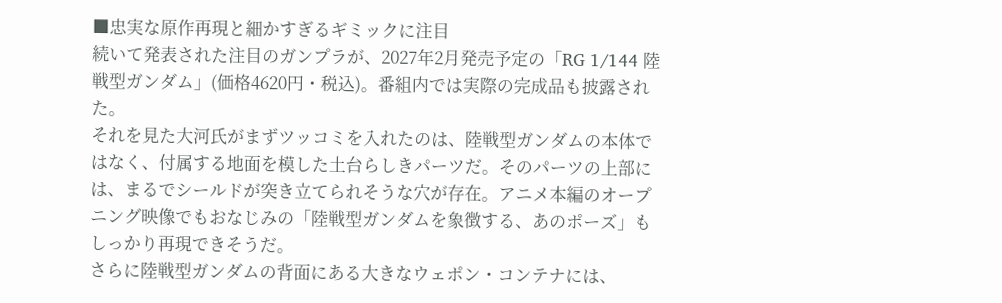■忠実な原作再現と細かすぎるギミックに注目
続いて発表された注目のガンプラが、2027年2月発売予定の「RG 1/144 陸戦型ガンダム」(価格4620円・税込)。番組内では実際の完成品も披露された。
それを見た大河氏がまずツッコミを入れたのは、陸戦型ガンダムの本体ではなく、付属する地面を模した土台らしきパーツだ。そのパーツの上部には、まるでシールドが突き立てられそうな穴が存在。アニメ本編のオープニング映像でもおなじみの「陸戦型ガンダムを象徴する、あのポーズ」もしっかり再現できそうだ。
さらに陸戦型ガンダムの背面にある大きなウェポン・コンテナには、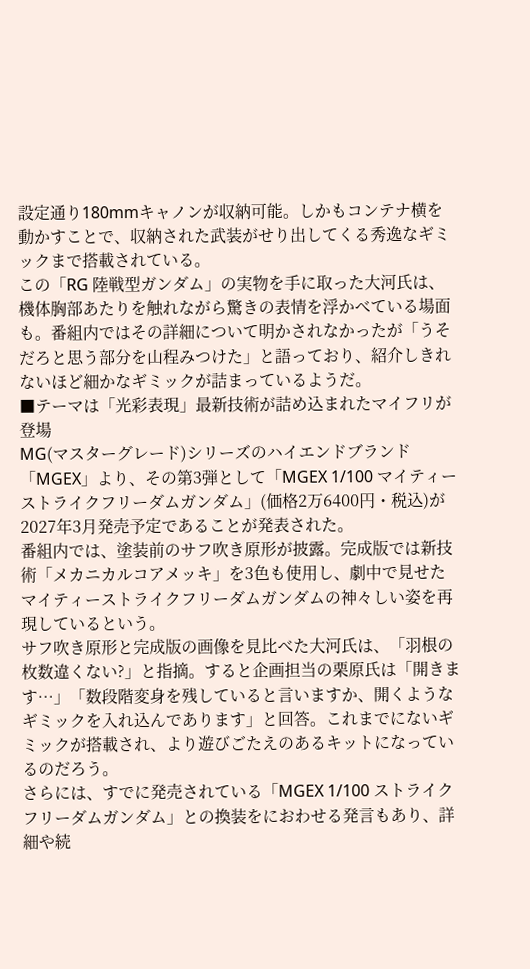設定通り180mmキャノンが収納可能。しかもコンテナ横を動かすことで、収納された武装がせり出してくる秀逸なギミックまで搭載されている。
この「RG 陸戦型ガンダム」の実物を手に取った大河氏は、機体胸部あたりを触れながら驚きの表情を浮かべている場面も。番組内ではその詳細について明かされなかったが「うそだろと思う部分を山程みつけた」と語っており、紹介しきれないほど細かなギミックが詰まっているようだ。
■テーマは「光彩表現」最新技術が詰め込まれたマイフリが登場
MG(マスターグレード)シリーズのハイエンドブランド「MGEX」より、その第3弾として「MGEX 1/100 マイティーストライクフリーダムガンダム」(価格2万6400円・税込)が2027年3月発売予定であることが発表された。
番組内では、塗装前のサフ吹き原形が披露。完成版では新技術「メカニカルコアメッキ」を3色も使用し、劇中で見せたマイティーストライクフリーダムガンダムの神々しい姿を再現しているという。
サフ吹き原形と完成版の画像を見比べた大河氏は、「羽根の枚数違くない?」と指摘。すると企画担当の栗原氏は「開きます…」「数段階変身を残していると言いますか、開くようなギミックを入れ込んであります」と回答。これまでにないギミックが搭載され、より遊びごたえのあるキットになっているのだろう。
さらには、すでに発売されている「MGEX 1/100 ストライクフリーダムガンダム」との換装をにおわせる発言もあり、詳細や続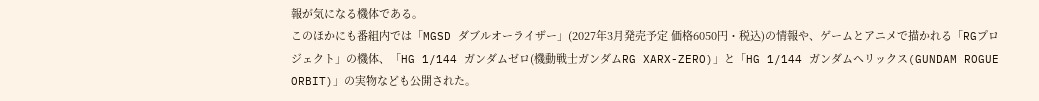報が気になる機体である。
このほかにも番組内では「MGSD ダブルオーライザー」(2027年3月発売予定 価格6050円・税込)の情報や、ゲームとアニメで描かれる「RGプロジェクト」の機体、「HG 1/144 ガンダムゼロ(機動戦士ガンダムRG XARX-ZERO)」と「HG 1/144 ガンダムヘリックス(GUNDAM ROGUE ORBIT)」の実物なども公開された。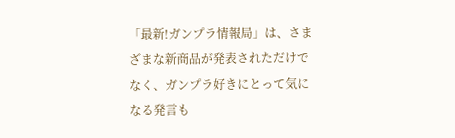「最新!ガンプラ情報局」は、さまざまな新商品が発表されただけでなく、ガンプラ好きにとって気になる発言も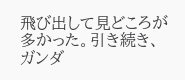飛び出して見どころが多かった。引き続き、ガンダ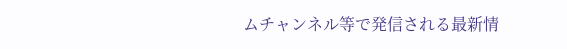ムチャンネル等で発信される最新情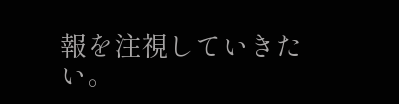報を注視していきたい。